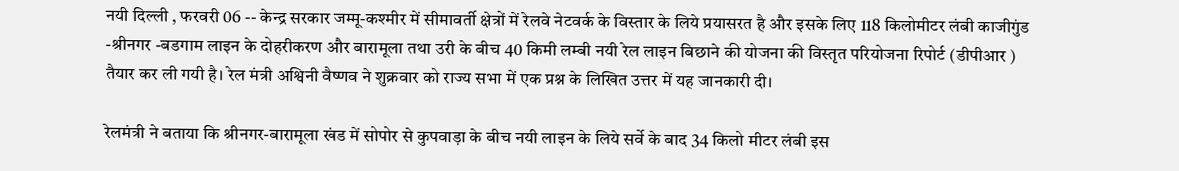नयी दिल्ली , फरवरी 06 -- केन्द्र सरकार जम्मू-कश्मीर में सीमावर्ती क्षेत्रों में रेलवे नेटवर्क के विस्तार के लिये प्रयासरत है और इसके लिए 118 किलोमीटर लंबी काजीगुंड -श्रीनगर -बडगाम लाइन के दोहरीकरण और बारामूला तथा उरी के बीच 40 किमी लम्बी नयी रेल लाइन बिछाने की योजना की विस्तृत परियोजना रिपोर्ट (डीपीआर ) तैयार कर ली गयी है। रेल मंत्री अश्विनी वैष्णव ने शुक्रवार को राज्य सभा में एक प्रश्न के लिखित उत्तर में यह जानकारी दी।

रेलमंत्री ने बताया कि श्रीनगर-बारामूला खंड में सोपोर से कुपवाड़ा के बीच नयी लाइन के लिये सर्वे के बाद 34 किलो मीटर लंबी इस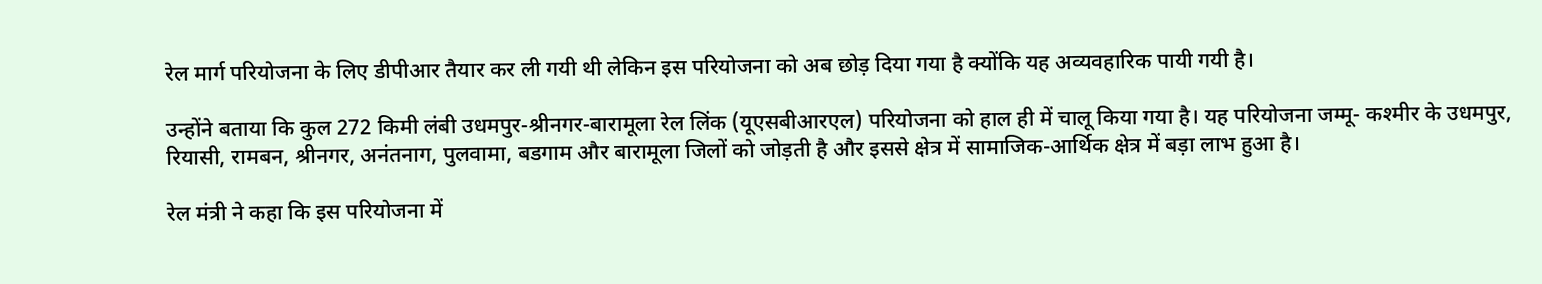रेल मार्ग परियोजना के लिए डीपीआर तैयार कर ली गयी थी लेकिन इस परियोजना को अब छोड़ दिया गया है क्योंकि यह अव्यवहारिक पायी गयी है।

उन्होंने बताया कि कुल 272 किमी लंबी उधमपुर-श्रीनगर-बारामूला रेल लिंक (यूएसबीआरएल) परियोजना को हाल ही में चालू किया गया है। यह परियोजना जम्मू- कश्मीर के उधमपुर, रियासी, रामबन, श्रीनगर, अनंतनाग, पुलवामा, बडगाम और बारामूला जिलों को जोड़ती है और इससे क्षेत्र में सामाजिक-आर्थिक क्षेत्र में बड़ा लाभ हुआ है।

रेल मंत्री ने कहा कि इस परियोजना में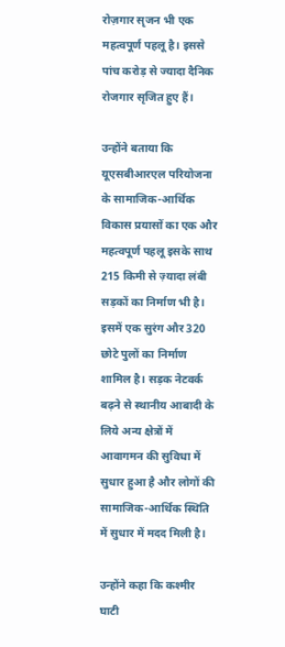रोज़गार सृजन भी एक महत्वपूर्ण पहलू है। इससे पांच करोड़ से ज्यादा दैनिक रोजगार सृजित हुए हैं।

उन्होंने बताया कि यूएसबीआरएल परियोजना के सामाजिक-आर्थिक विकास प्रयासों का एक और महत्वपूर्ण पहलू इसके साथ 215 किमी से ज़्यादा लंबी सड़कों का निर्माण भी है। इसमें एक सुरंग और 320 छोटे पुलों का निर्माण शामिल है। सड़क नेटवर्क बढ़ने से स्थानीय आबादी के लिये अन्य क्षेत्रों में आवागमन की सुविधा में सुधार हुआ है और लोगों की सामाजिक-आर्थिक स्थिति में सुधार में मदद मिली है।

उन्होंने कहा कि कश्मीर घाटी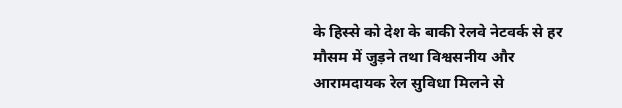के हिस्से को देश के बाकी रेलवे नेटवर्क से हर मौसम में जुड़ने तथा विश्वसनीय और आरामदायक रेल सुविधा मिलने से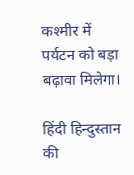कश्मीर में पर्यटन को बड़ा बढ़ावा मिलेगा।

हिंदी हिन्दुस्तान की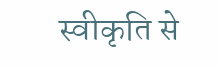स्वीकृति से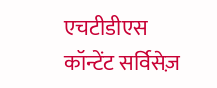एचटीडीएस कॉन्टेंट सर्विसेज़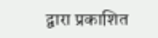द्वारा प्रकाशित